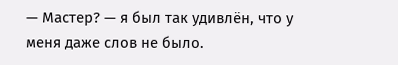— Мастер? — я был так удивлён, что у меня даже слов не было.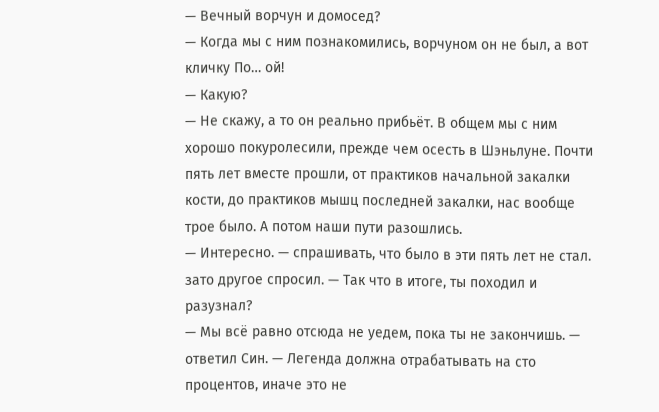— Вечный ворчун и домосед?
— Когда мы с ним познакомились, ворчуном он не был, а вот кличку По… ой!
— Какую?
— Не скажу, а то он реально прибьёт. В общем мы с ним хорошо покуролесили, прежде чем осесть в Шэньлуне. Почти пять лет вместе прошли, от практиков начальной закалки кости, до практиков мышц последней закалки, нас вообще трое было. А потом наши пути разошлись.
— Интересно. — спрашивать, что было в эти пять лет не стал. зато другое спросил. — Так что в итоге, ты походил и разузнал?
— Мы всё равно отсюда не уедем, пока ты не закончишь. — ответил Син. — Легенда должна отрабатывать на сто процентов, иначе это не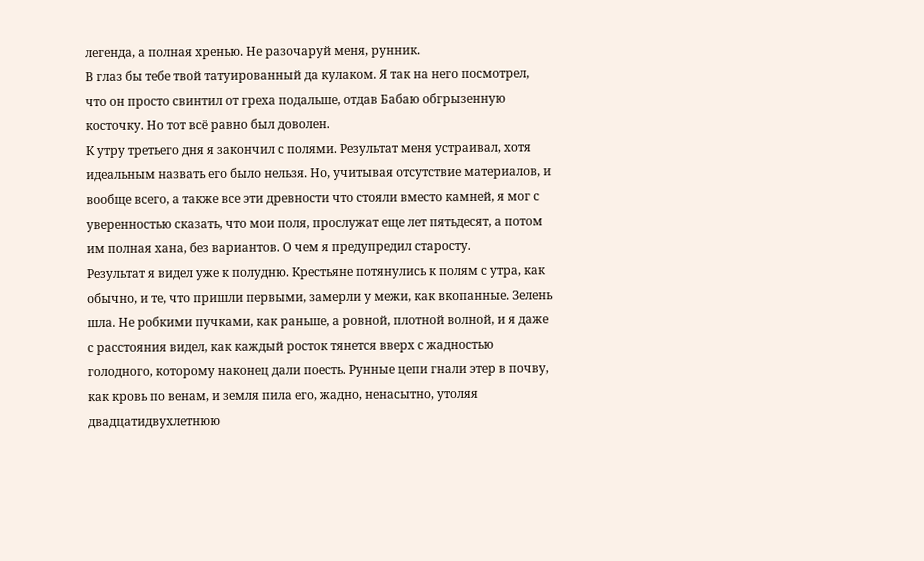легенда, а полная хренью. Не разочаруй меня, рунник.
В глаз бы тебе твой татуированный да кулаком. Я так на него посмотрел, что он просто свинтил от греха подальше, отдав Бабаю обгрызенную косточку. Но тот всё равно был доволен.
К утру третьего дня я закончил с полями. Результат меня устраивал, хотя идеальным назвать его было нельзя. Но, учитывая отсутствие материалов, и вообще всего, а также все эти древности что стояли вместо камней, я мог с уверенностью сказать, что мои поля, прослужат еще лет пятьдесят, а потом им полная хана, без вариантов. О чем я предупредил старосту.
Результат я видел уже к полудню. Крестьяне потянулись к полям с утра, как обычно, и те, что пришли первыми, замерли у межи, как вкопанные. Зелень шла. Не робкими пучками, как раньше, а ровной, плотной волной, и я даже с расстояния видел, как каждый росток тянется вверх с жадностью голодного, которому наконец дали поесть. Рунные цепи гнали этер в почву, как кровь по венам, и земля пила его, жадно, ненасытно, утоляя двадцатидвухлетнюю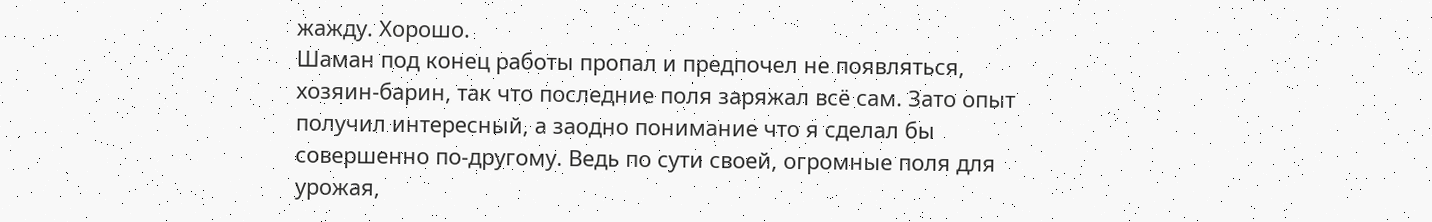жажду. Хорошо.
Шаман под конец работы пропал и предпочел не появляться, хозяин-барин, так что последние поля заряжал всё сам. Зато опыт получил интересный, а заодно понимание что я сделал бы совершенно по-другому. Ведь по сути своей, огромные поля для урожая,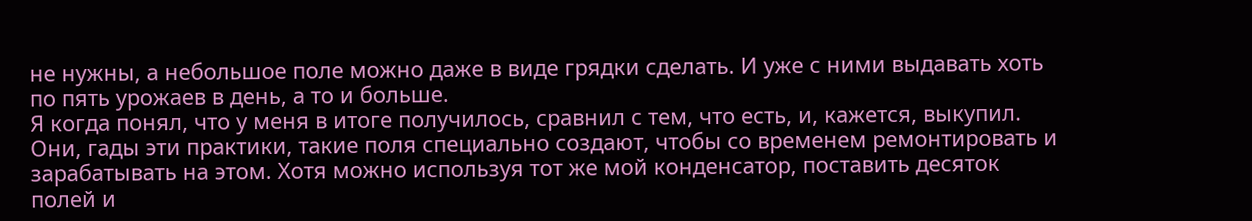не нужны, а небольшое поле можно даже в виде грядки сделать. И уже с ними выдавать хоть по пять урожаев в день, а то и больше.
Я когда понял, что у меня в итоге получилось, сравнил с тем, что есть, и, кажется, выкупил. Они, гады эти практики, такие поля специально создают, чтобы со временем ремонтировать и зарабатывать на этом. Хотя можно используя тот же мой конденсатор, поставить десяток полей и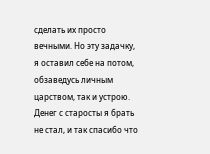сделать их просто вечными. Но эту задачку, я оставил себе на потом, обзаведусь личным царством, так и устрою.
Денег с старосты я брать не стал, и так спасибо что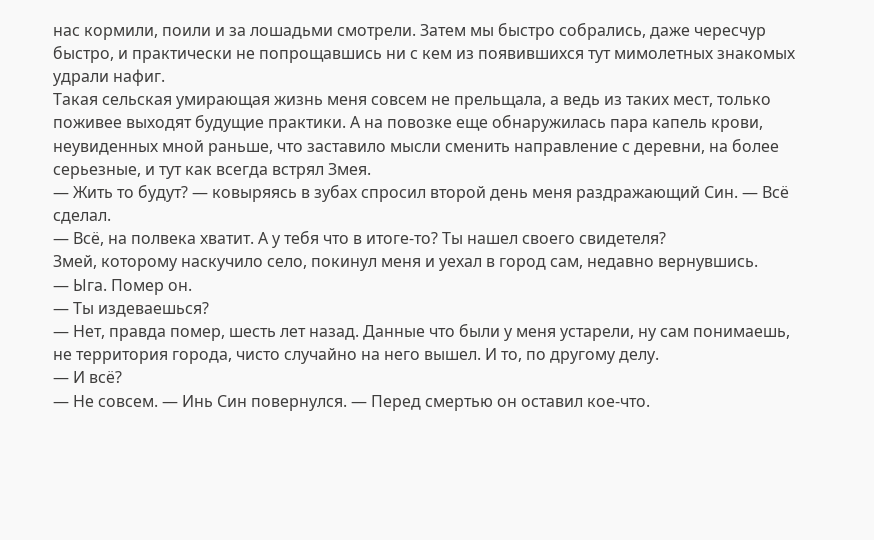нас кормили, поили и за лошадьми смотрели. Затем мы быстро собрались, даже чересчур быстро, и практически не попрощавшись ни с кем из появившихся тут мимолетных знакомых удрали нафиг.
Такая сельская умирающая жизнь меня совсем не прельщала, а ведь из таких мест, только поживее выходят будущие практики. А на повозке еще обнаружилась пара капель крови, неувиденных мной раньше, что заставило мысли сменить направление с деревни, на более серьезные, и тут как всегда встрял Змея.
— Жить то будут? — ковыряясь в зубах спросил второй день меня раздражающий Син. — Всё сделал.
— Всё, на полвека хватит. А у тебя что в итоге-то? Ты нашел своего свидетеля?
Змей, которому наскучило село, покинул меня и уехал в город сам, недавно вернувшись.
— Ыга. Помер он.
— Ты издеваешься?
— Нет, правда помер, шесть лет назад. Данные что были у меня устарели, ну сам понимаешь, не территория города, чисто случайно на него вышел. И то, по другому делу.
— И всё?
— Не совсем. — Инь Син повернулся. — Перед смертью он оставил кое-что.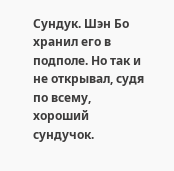Сундук. Шэн Бо хранил его в подполе. Но так и не открывал, судя по всему, хороший сундучок.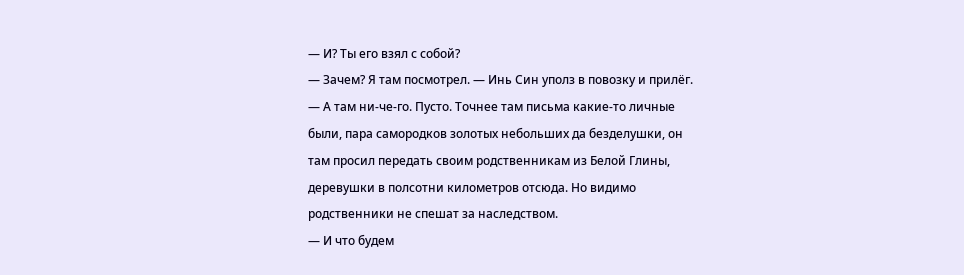— И? Ты его взял с собой?
— Зачем? Я там посмотрел. — Инь Син уполз в повозку и прилёг. — А там ни-че-го. Пусто. Точнее там письма какие-то личные были, пара самородков золотых небольших да безделушки, он там просил передать своим родственникам из Белой Глины, деревушки в полсотни километров отсюда. Но видимо родственники не спешат за наследством.
— И что будем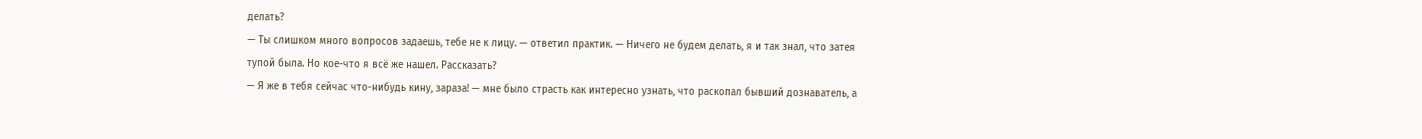делать?
— Ты слишком много вопросов задаешь, тебе не к лицу. — ответил практик. — Ничего не будем делать, я и так знал, что затея тупой была. Но кое-что я всё же нашел. Рассказать?
— Я же в тебя сейчас что-нибудь кину, зараза! — мне было страсть как интересно узнать, что раскопал бывший дознаватель, а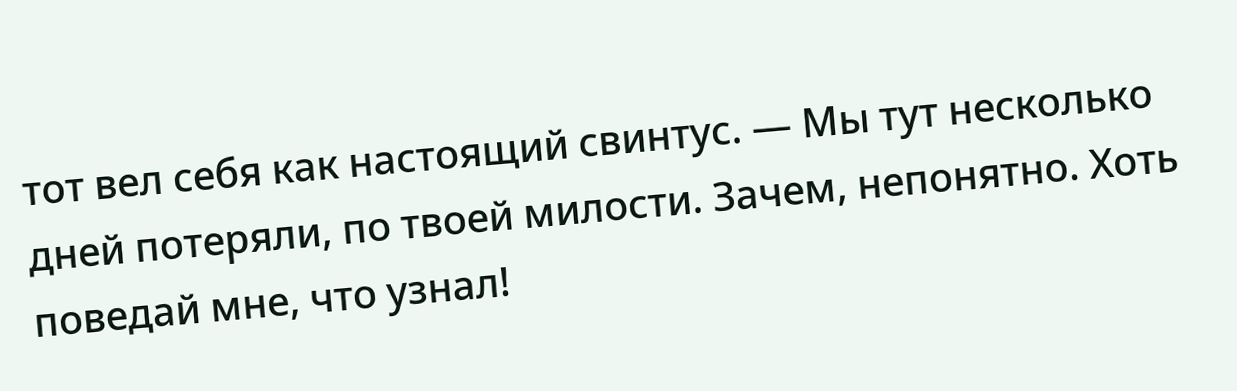тот вел себя как настоящий свинтус. — Мы тут несколько дней потеряли, по твоей милости. Зачем, непонятно. Хоть поведай мне, что узнал!